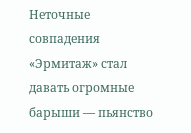Неточные совпадения
«Эрмитаж» стал давать огромные барыши — пьянство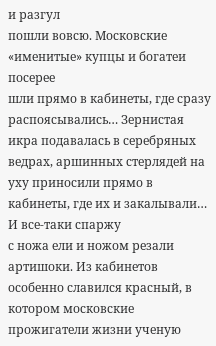и разгул
пошли вовсю. Московские «именитые» купцы и богатеи посерее
шли прямо в кабинеты, где сразу распоясывались… Зернистая икра подавалась в серебряных
ведрах, аршинных стерлядей на уху приносили прямо в кабинеты, где их и закалывали… И все-таки спаржу
с ножа ели и ножом резали артишоки. Из кабинетов особенно славился красный, в котором московские прожигатели жизни ученую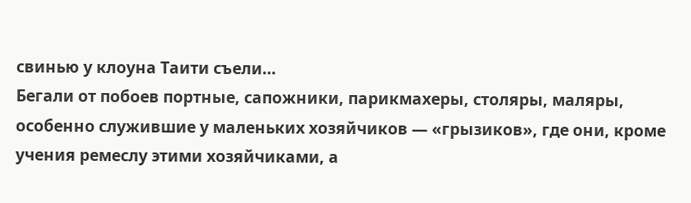свинью у клоуна Таити съели…
Бегали от побоев портные, сапожники, парикмахеры, столяры, маляры, особенно служившие у маленьких хозяйчиков — «грызиков», где они, кроме учения ремеслу этими хозяйчиками, а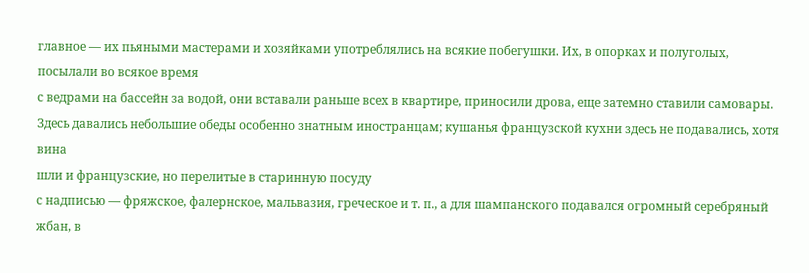главное — их пьяными мастерами и хозяйками употреблялись на всякие побегушки. Их, в опорках и полуголых,
посылали во всякое время
с ведрами на бассейн за водой, они вставали раньше всех в квартире, приносили дрова, еще затемно ставили самовары.
Здесь давались небольшие обеды особенно знатным иностранцам; кушанья французской кухни здесь не подавались, хотя вина
шли и французские, но перелитые в старинную посуду
с надписью — фряжское, фалернское, мальвазия, греческое и т. п., а для шампанского подавался огромный серебряный жбан, в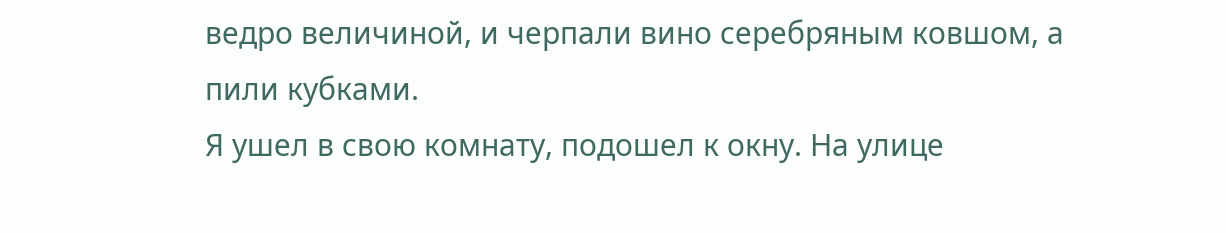ведро величиной, и черпали вино серебряным ковшом, а пили кубками.
Я ушел в свою комнату, подошел к окну. На улице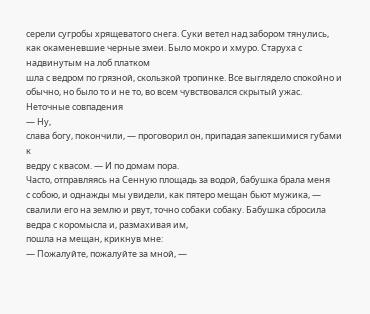серели сугробы хрящеватого снега. Суки ветел над забором тянулись, как окаменевшие черные змеи. Было мокро и хмуро. Старуха с надвинутым на лоб платком
шла с ведром по грязной, скользкой тропинке. Все выглядело спокойно и обычно, но было то и не то, во всем чувствовался скрытый ужас.
Неточные совпадения
— Ну,
слава богу, покончили, — проговорил он, припадая запекшимися губами к
ведру с квасом. — И по домам пора.
Часто, отправляясь на Сенную площадь за водой, бабушка брала меня
с собою, и однажды мы увидели, как пятеро мещан бьют мужика, — свалили его на землю и рвут, точно собаки собаку. Бабушка сбросила
ведра с коромысла и, размахивая им,
пошла на мещан, крикнув мне:
— Пожалуйте, пожалуйте за мной, —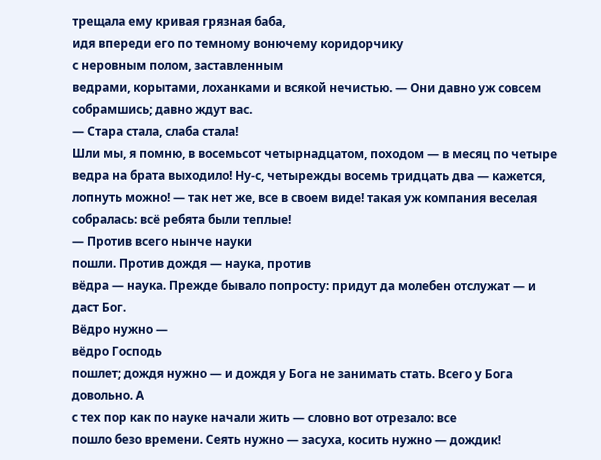трещала ему кривая грязная баба,
идя впереди его по темному вонючему коридорчику
с неровным полом, заставленным
ведрами, корытами, лоханками и всякой нечистью. — Они давно уж совсем собрамшись; давно ждут вас.
— Стара стала, слаба стала!
Шли мы, я помню, в восемьсот четырнадцатом, походом — в месяц по четыре
ведра на брата выходило! Ну-с, четырежды восемь тридцать два — кажется, лопнуть можно! — так нет же, все в своем виде! такая уж компания веселая собралась: всё ребята были теплые!
— Против всего нынче науки
пошли. Против дождя — наука, против
вёдра — наука. Прежде бывало попросту: придут да молебен отслужат — и даст Бог.
Вёдро нужно —
вёдро Господь
пошлет; дождя нужно — и дождя у Бога не занимать стать. Всего у Бога довольно. А
с тех пор как по науке начали жить — словно вот отрезало: все
пошло безо времени. Сеять нужно — засуха, косить нужно — дождик!